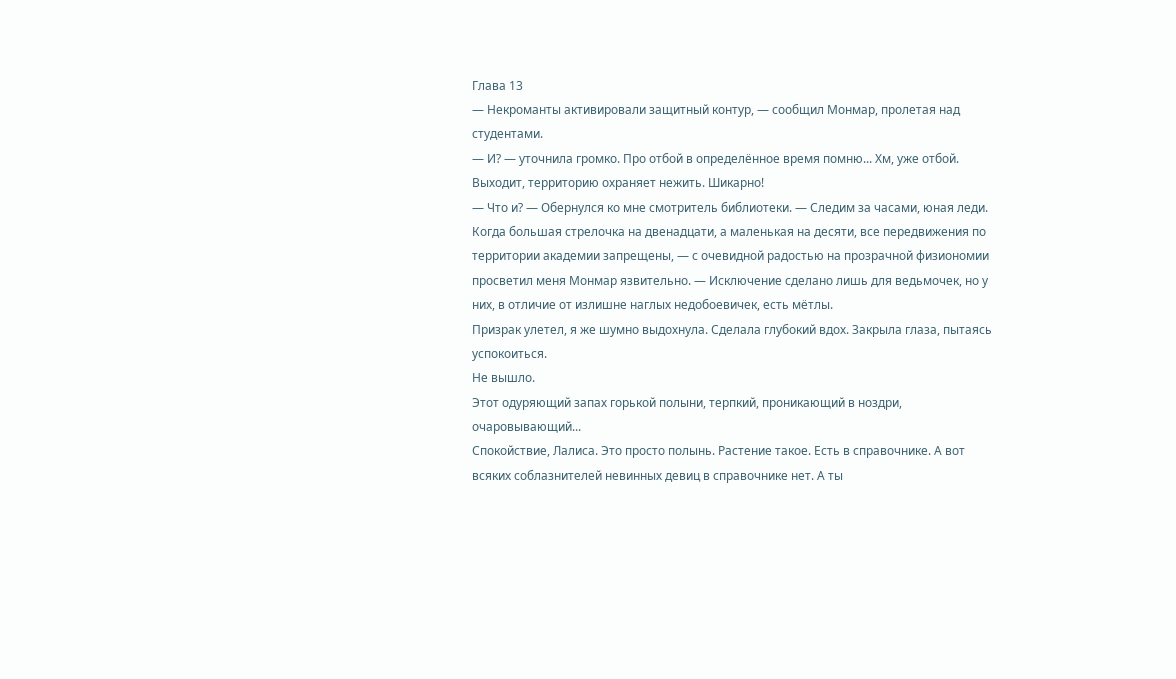Глава 13
— Некроманты активировали защитный контур, — сообщил Монмар, пролетая над студентами.
— И? — уточнила громко. Про отбой в определённое время помню... Хм, уже отбой. Выходит, территорию охраняет нежить. Шикарно!
— Что и? — Обернулся ко мне смотритель библиотеки. — Следим за часами, юная леди. Когда большая стрелочка на двенадцати, а маленькая на десяти, все передвижения по территории академии запрещены, — с очевидной радостью на прозрачной физиономии просветил меня Монмар язвительно. — Исключение сделано лишь для ведьмочек, но у них, в отличие от излишне наглых недобоевичек, есть мётлы.
Призрак улетел, я же шумно выдохнула. Сделала глубокий вдох. Закрыла глаза, пытаясь успокоиться.
Не вышло.
Этот одуряющий запах горькой полыни, терпкий, проникающий в ноздри, очаровывающий...
Спокойствие, Лалиса. Это просто полынь. Растение такое. Есть в справочнике. А вот всяких соблазнителей невинных девиц в справочнике нет. А ты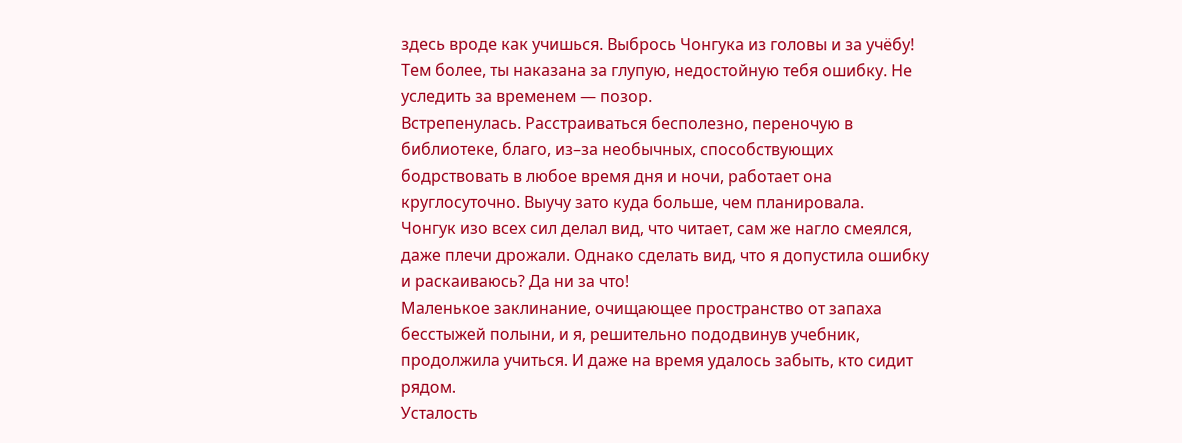здесь вроде как учишься. Выбрось Чонгука из головы и за учёбу!
Тем более, ты наказана за глупую, недостойную тебя ошибку. Не уследить за временем — позор.
Встрепенулась. Расстраиваться бесполезно, переночую в библиотеке, благо, из–за необычных, способствующих бодрствовать в любое время дня и ночи, работает она круглосуточно. Выучу зато куда больше, чем планировала.
Чонгук изо всех сил делал вид, что читает, сам же нагло смеялся, даже плечи дрожали. Однако сделать вид, что я допустила ошибку и раскаиваюсь? Да ни за что!
Маленькое заклинание, очищающее пространство от запаха бесстыжей полыни, и я, решительно пододвинув учебник, продолжила учиться. И даже на время удалось забыть, кто сидит рядом.
Усталость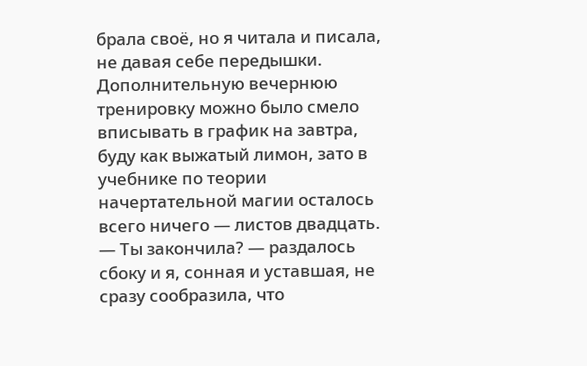брала своё, но я читала и писала, не давая себе передышки. Дополнительную вечернюю тренировку можно было смело вписывать в график на завтра, буду как выжатый лимон, зато в учебнике по теории начертательной магии осталось всего ничего — листов двадцать.
— Ты закончила? — раздалось сбоку и я, сонная и уставшая, не сразу сообразила, что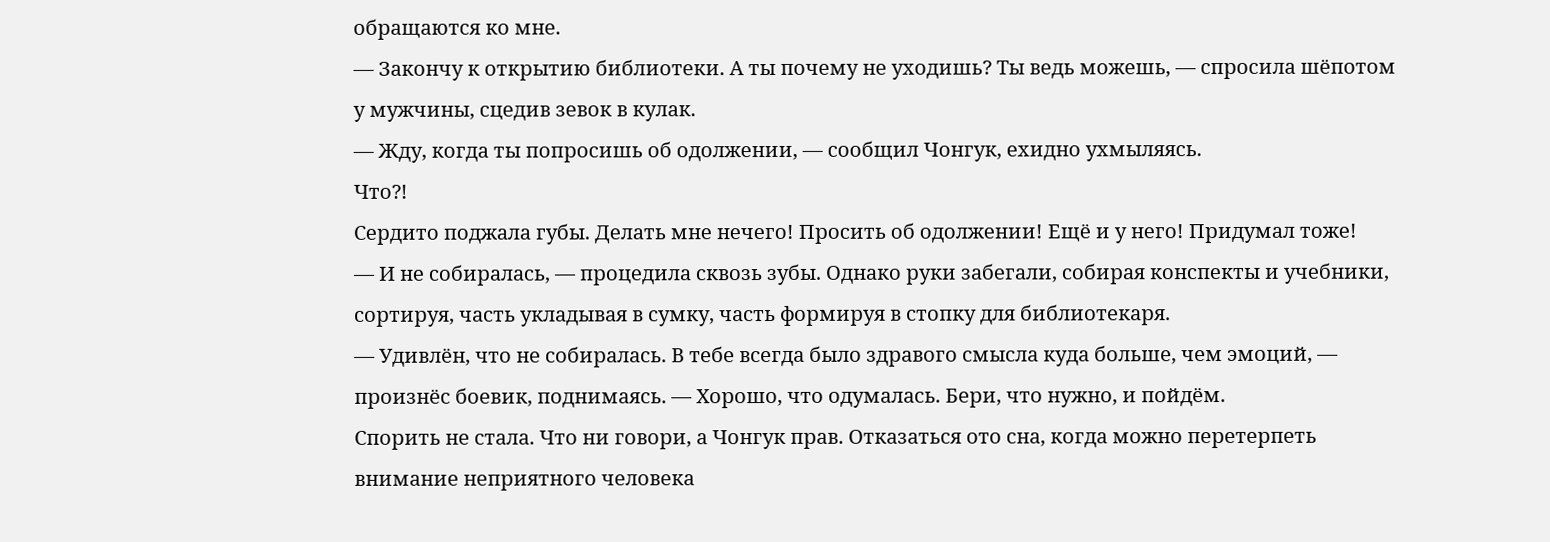обращаются ко мне.
— Закончу к открытию библиотеки. А ты почему не уходишь? Ты ведь можешь, — спросила шёпотом у мужчины, сцедив зевок в кулак.
— Жду, когда ты попросишь об одолжении, — сообщил Чонгук, ехидно ухмыляясь.
Что?!
Сердито поджала губы. Делать мне нечего! Просить об одолжении! Ещё и у него! Придумал тоже!
— И не собиралась, — процедила сквозь зубы. Однако руки забегали, собирая конспекты и учебники, сортируя, часть укладывая в сумку, часть формируя в стопку для библиотекаря.
— Удивлён, что не собиралась. В тебе всегда было здравого смысла куда больше, чем эмоций, — произнёс боевик, поднимаясь. — Хорошо, что одумалась. Бери, что нужно, и пойдём.
Спорить не стала. Что ни говори, а Чонгук прав. Отказаться ото сна, когда можно перетерпеть внимание неприятного человека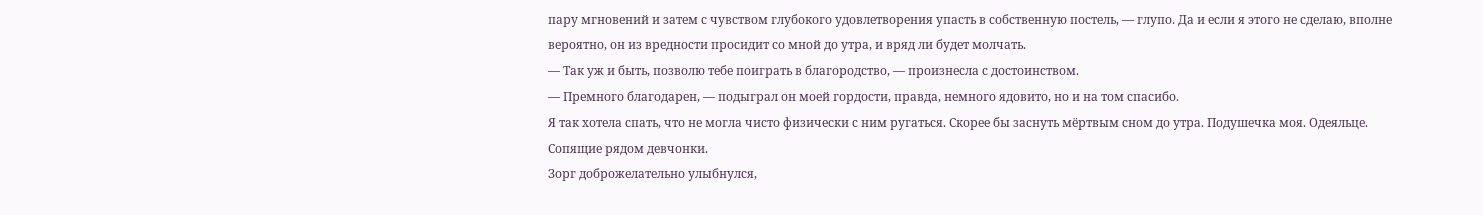пару мгновений и затем с чувством глубокого удовлетворения упасть в собственную постель, — глупо. Да и если я этого не сделаю, вполне вероятно, он из вредности просидит со мной до утра, и вряд ли будет молчать.
— Так уж и быть, позволю тебе поиграть в благородство, — произнесла с достоинством.
— Премного благодарен, — подыграл он моей гордости, правда, немного ядовито, но и на том спасибо.
Я так хотела спать, что не могла чисто физически с ним ругаться. Скорее бы заснуть мёртвым сном до утра. Подушечка моя. Одеяльце. Сопящие рядом девчонки.
Зорг доброжелательно улыбнулся,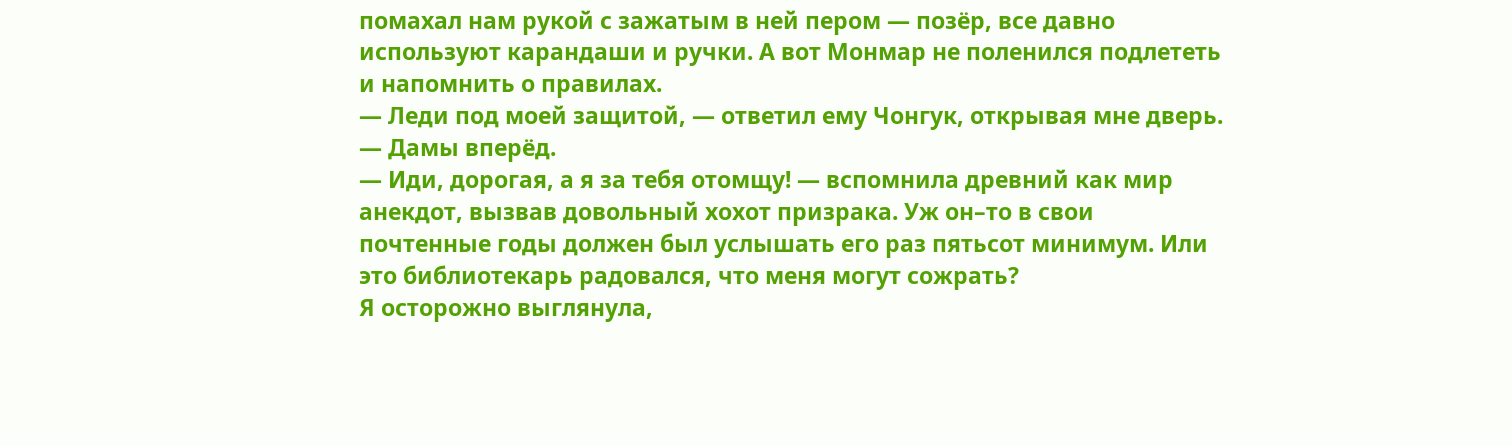помахал нам рукой с зажатым в ней пером — позёр, все давно используют карандаши и ручки. А вот Монмар не поленился подлететь и напомнить о правилах.
— Леди под моей защитой, — ответил ему Чонгук, открывая мне дверь. — Дамы вперёд.
— Иди, дорогая, а я за тебя отомщу! — вспомнила древний как мир анекдот, вызвав довольный хохот призрака. Уж он–то в свои почтенные годы должен был услышать его раз пятьсот минимум. Или это библиотекарь радовался, что меня могут сожрать?
Я осторожно выглянула,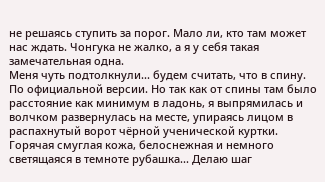не решаясь ступить за порог. Мало ли, кто там может нас ждать. Чонгука не жалко, а я у себя такая замечательная одна.
Меня чуть подтолкнули... будем считать, что в спину. По официальной версии. Но так как от спины там было расстояние как минимум в ладонь, я выпрямилась и волчком развернулась на месте, упираясь лицом в распахнутый ворот чёрной ученической куртки.
Горячая смуглая кожа, белоснежная и немного светящаяся в темноте рубашка... Делаю шаг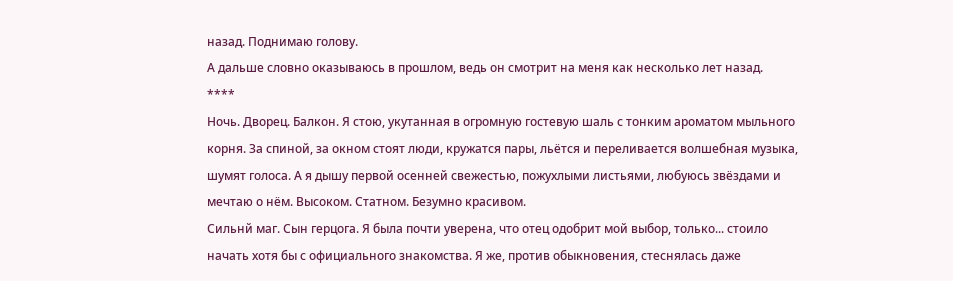назад. Поднимаю голову.
А дальше словно оказываюсь в прошлом, ведь он смотрит на меня как несколько лет назад.
****
Ночь. Дворец. Балкон. Я стою, укутанная в огромную гостевую шаль с тонким ароматом мыльного корня. За спиной, за окном стоят люди, кружатся пары, льётся и переливается волшебная музыка, шумят голоса. А я дышу первой осенней свежестью, пожухлыми листьями, любуюсь звёздами и мечтаю о нём. Высоком. Статном. Безумно красивом.
Сильнй маг. Сын герцога. Я была почти уверена, что отец одобрит мой выбор, только... стоило начать хотя бы с официального знакомства. Я же, против обыкновения, стеснялась даже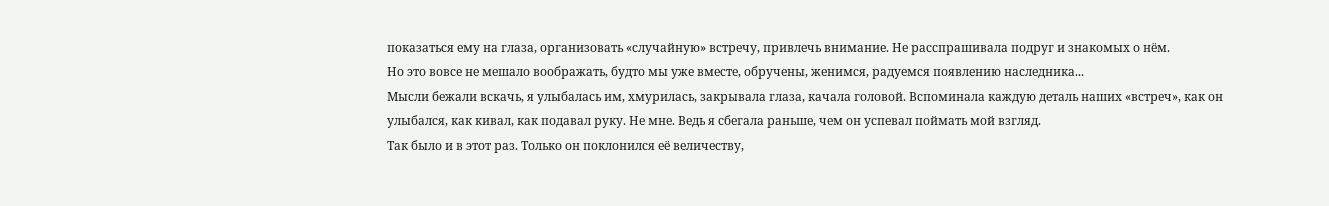показаться ему на глаза, организовать «случайную» встречу, привлечь внимание. Не расспрашивала подруг и знакомых о нём.
Но это вовсе не мешало воображать, будто мы уже вместе, обручены, женимся, радуемся появлению наследника...
Мысли бежали вскачь, я улыбалась им, хмурилась, закрывала глаза, качала головой. Вспоминала каждую деталь наших «встреч», как он улыбался, как кивал, как подавал руку. Не мне. Ведь я сбегала раньше, чем он успевал поймать мой взгляд.
Так было и в этот раз. Только он поклонился её величеству,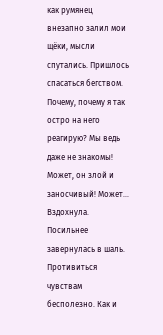как румянец внезапно залил мои щёки, мысли спутались. Пришлось спасаться бегством.
Почему, почему я так остро на него реагирую? Мы ведь даже не знакомы! Может, он злой и заносчивый! Может...
Вздохнула. Посильнее завернулась в шаль.
Противиться чувствам бесполезно. Как и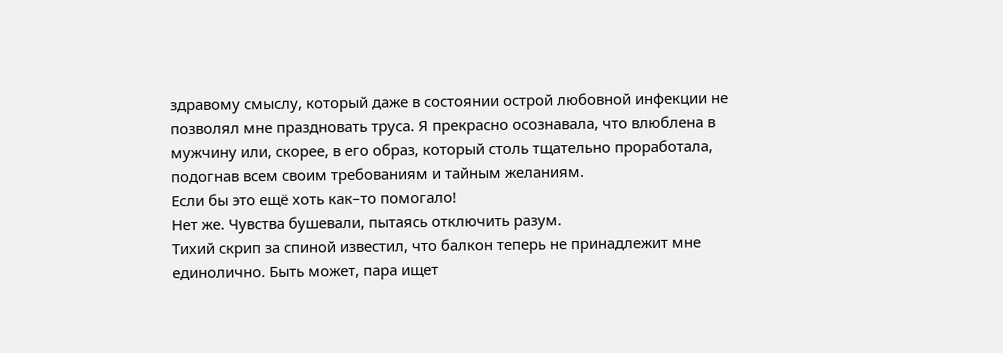здравому смыслу, который даже в состоянии острой любовной инфекции не позволял мне праздновать труса. Я прекрасно осознавала, что влюблена в мужчину или, скорее, в его образ, который столь тщательно проработала, подогнав всем своим требованиям и тайным желаниям.
Если бы это ещё хоть как–то помогало!
Нет же. Чувства бушевали, пытаясь отключить разум.
Тихий скрип за спиной известил, что балкон теперь не принадлежит мне единолично. Быть может, пара ищет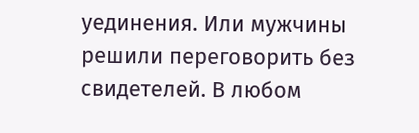уединения. Или мужчины решили переговорить без свидетелей. В любом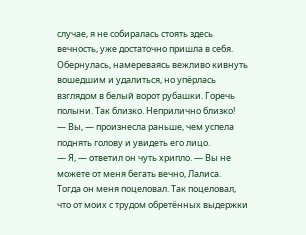случае, я не собиралась стоять здесь вечность, уже достаточно пришла в себя.
Обернулась, намереваясь вежливо кивнуть вошедшим и удалиться, но упёрлась взглядом в белый ворот рубашки. Горечь полыни. Так близко. Неприлично близко!
— Вы, — произнесла раньше, чем успела поднять голову и увидеть его лицо.
— Я, — ответил он чуть хрипло. — Вы не можете от меня бегать вечно, Лалиса.
Тогда он меня поцеловал. Так поцеловал, что от моих с трудом обретённых выдержки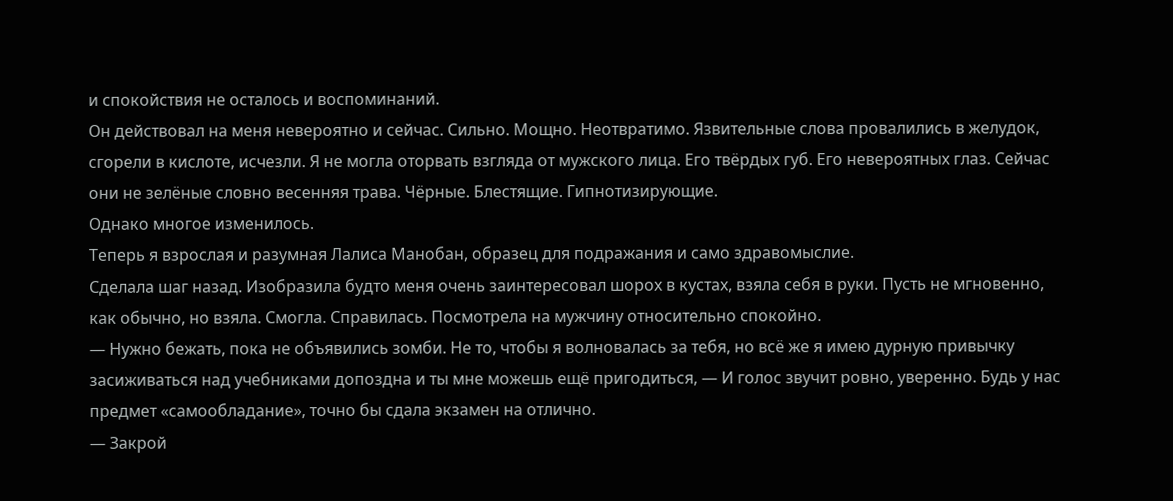и спокойствия не осталось и воспоминаний.
Он действовал на меня невероятно и сейчас. Сильно. Мощно. Неотвратимо. Язвительные слова провалились в желудок, сгорели в кислоте, исчезли. Я не могла оторвать взгляда от мужского лица. Его твёрдых губ. Его невероятных глаз. Сейчас они не зелёные словно весенняя трава. Чёрные. Блестящие. Гипнотизирующие.
Однако многое изменилось.
Теперь я взрослая и разумная Лалиса Манобан, образец для подражания и само здравомыслие.
Сделала шаг назад. Изобразила будто меня очень заинтересовал шорох в кустах, взяла себя в руки. Пусть не мгновенно, как обычно, но взяла. Смогла. Справилась. Посмотрела на мужчину относительно спокойно.
— Нужно бежать, пока не объявились зомби. Не то, чтобы я волновалась за тебя, но всё же я имею дурную привычку засиживаться над учебниками допоздна и ты мне можешь ещё пригодиться, — И голос звучит ровно, уверенно. Будь у нас предмет «самообладание», точно бы сдала экзамен на отлично.
— Закрой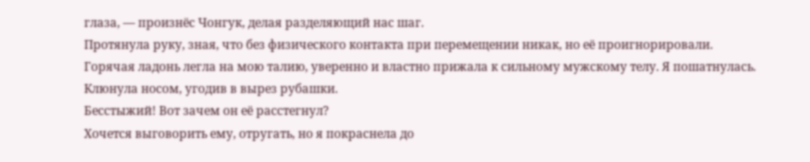глаза, — произнёс Чонгук, делая разделяющий нас шаг.
Протянула руку, зная, что без физического контакта при перемещении никак, но её проигнорировали. Горячая ладонь легла на мою талию, уверенно и властно прижала к сильному мужскому телу. Я пошатнулась. Клюнула носом, угодив в вырез рубашки.
Бесстыжий! Вот зачем он её расстегнул?
Хочется выговорить ему, отругать, но я покраснела до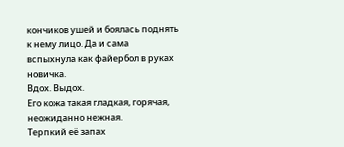кончиков ушей и боялась поднять к нему лицо. Да и сама вспыхнула как файербол в руках новичка.
Вдох. Выдох.
Его кожа такая гладкая, горячая, неожиданно нежная.
Терпкий её запах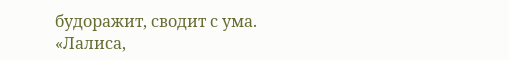будоражит, сводит с ума.
«Лалиса,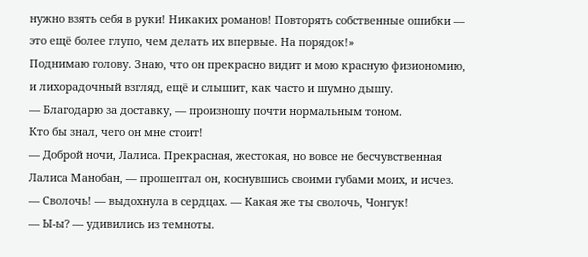нужно взять себя в руки! Никаких романов! Повторять собственные ошибки — это ещё более глупо, чем делать их впервые. На порядок!»
Поднимаю голову. Знаю, что он прекрасно видит и мою красную физиономию, и лихорадочный взгляд, ещё и слышит, как часто и шумно дышу.
— Благодарю за доставку, — произношу почти нормальным тоном.
Кто бы знал, чего он мне стоит!
— Доброй ночи, Лалиса. Прекрасная, жестокая, но вовсе не бесчувственная Лалиса Манобан, — прошептал он, коснувшись своими губами моих, и исчез.
— Сволочь! — выдохнула в сердцах. — Какая же ты сволочь, Чонгук!
— Ы-ы? — удивились из темноты.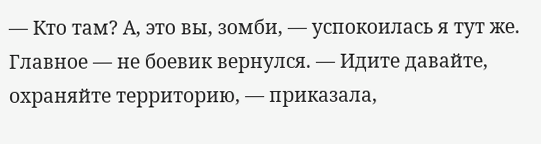— Кто там? А, это вы, зомби, — успокоилась я тут же. Главное — не боевик вернулся. — Идите давайте, охраняйте территорию, — приказала,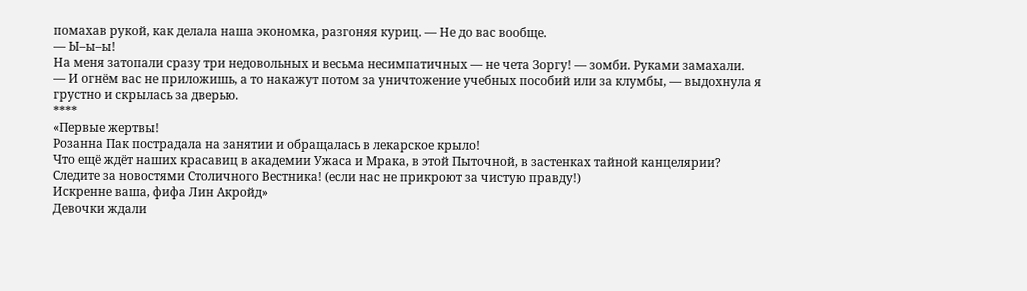помахав рукой, как делала наша экономка, разгоняя куриц. — Не до вас вообще.
— Ы–ы–ы!
На меня затопали сразу три недовольных и весьма несимпатичных — не чета Зоргу! — зомби. Руками замахали.
— И огнём вас не приложишь, а то накажут потом за уничтожение учебных пособий или за клумбы, — выдохнула я грустно и скрылась за дверью.
****
«Первые жертвы!
Розанна Пак пострадала на занятии и обращалась в лекарское крыло!
Что ещё ждёт наших красавиц в академии Ужаса и Мрака, в этой Пыточной, в застенках тайной канцелярии?
Следите за новостями Столичного Вестника! (если нас не прикроют за чистую правду!)
Искренне ваша, фифа Лин Акройд»
Девочки ждали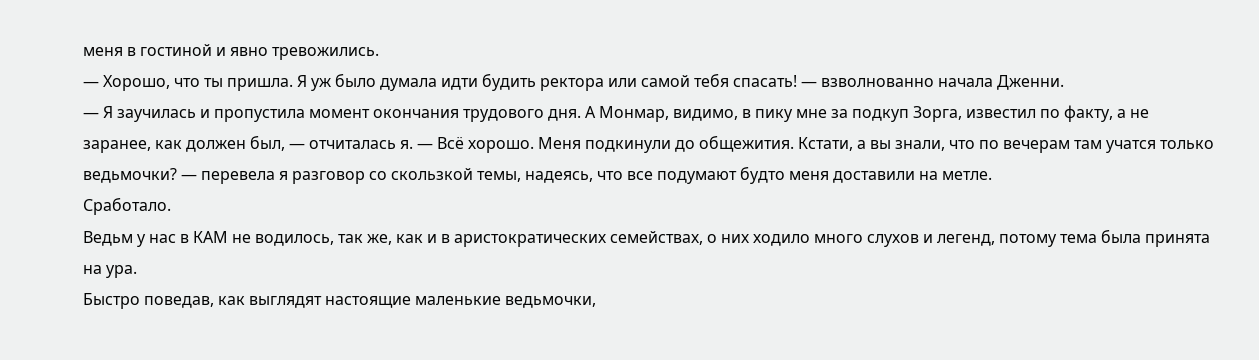меня в гостиной и явно тревожились.
— Хорошо, что ты пришла. Я уж было думала идти будить ректора или самой тебя спасать! — взволнованно начала Дженни.
— Я заучилась и пропустила момент окончания трудового дня. А Монмар, видимо, в пику мне за подкуп Зорга, известил по факту, а не заранее, как должен был, — отчиталась я. — Всё хорошо. Меня подкинули до общежития. Кстати, а вы знали, что по вечерам там учатся только ведьмочки? — перевела я разговор со скользкой темы, надеясь, что все подумают будто меня доставили на метле.
Сработало.
Ведьм у нас в КАМ не водилось, так же, как и в аристократических семействах, о них ходило много слухов и легенд, потому тема была принята на ура.
Быстро поведав, как выглядят настоящие маленькие ведьмочки,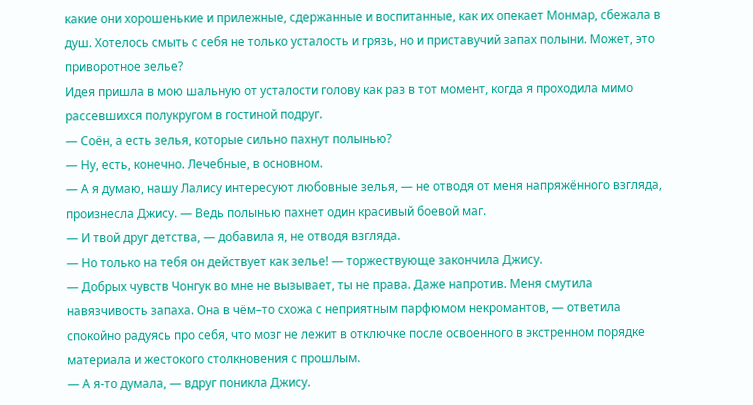какие они хорошенькие и прилежные, сдержанные и воспитанные, как их опекает Монмар, сбежала в душ. Хотелось смыть с себя не только усталость и грязь, но и приставучий запах полыни. Может, это приворотное зелье?
Идея пришла в мою шальную от усталости голову как раз в тот момент, когда я проходила мимо рассевшихся полукругом в гостиной подруг.
— Соён, а есть зелья, которые сильно пахнут полынью?
— Ну, есть, конечно. Лечебные, в основном.
— А я думаю, нашу Лалису интересуют любовные зелья, — не отводя от меня напряжённого взгляда, произнесла Джису. — Ведь полынью пахнет один красивый боевой маг.
— И твой друг детства, — добавила я, не отводя взгляда.
— Но только на тебя он действует как зелье! — торжествующе закончила Джису.
— Добрых чувств Чонгук во мне не вызывает, ты не права. Даже напротив. Меня смутила навязчивость запаха. Она в чём–то схожа с неприятным парфюмом некромантов, — ответила спокойно радуясь про себя, что мозг не лежит в отключке после освоенного в экстренном порядке материала и жестокого столкновения с прошлым.
— А я‑то думала, — вдруг поникла Джису.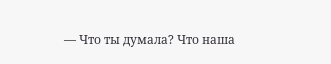— Что ты думала? Что наша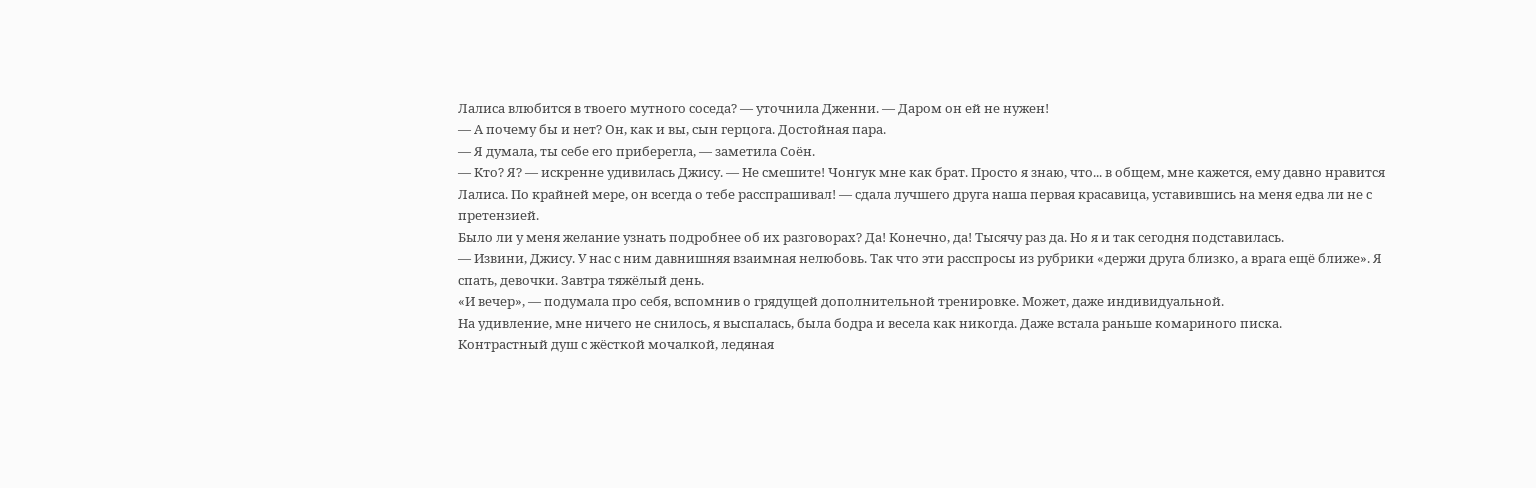Лалиса влюбится в твоего мутного соседа? — уточнила Дженни. — Даром он ей не нужен!
— А почему бы и нет? Он, как и вы, сын герцога. Достойная пара.
— Я думала, ты себе его приберегла, — заметила Соён.
— Кто? Я? — искренне удивилась Джису. — Не смешите! Чонгук мне как брат. Просто я знаю, что... в общем, мне кажется, ему давно нравится Лалиса. По крайней мере, он всегда о тебе расспрашивал! — сдала лучшего друга наша первая красавица, уставившись на меня едва ли не с претензией.
Было ли у меня желание узнать подробнее об их разговорах? Да! Конечно, да! Тысячу раз да. Но я и так сегодня подставилась.
— Извини, Джису. У нас с ним давнишняя взаимная нелюбовь. Так что эти расспросы из рубрики «держи друга близко, а врага ещё ближе». Я спать, девочки. Завтра тяжёлый день.
«И вечер», — подумала про себя, вспомнив о грядущей дополнительной тренировке. Может, даже индивидуальной.
На удивление, мне ничего не снилось, я выспалась, была бодра и весела как никогда. Даже встала раньше комариного писка.
Контрастный душ с жёсткой мочалкой, ледяная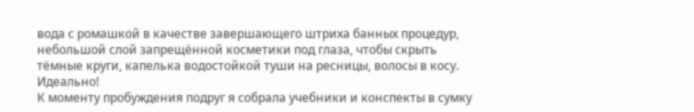вода с ромашкой в качестве завершающего штриха банных процедур, небольшой слой запрещённой косметики под глаза, чтобы скрыть тёмные круги, капелька водостойкой туши на ресницы, волосы в косу. Идеально!
К моменту пробуждения подруг я собрала учебники и конспекты в сумку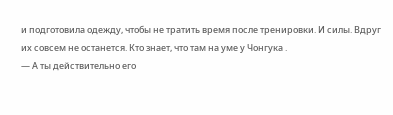и подготовила одежду, чтобы не тратить время после тренировки. И силы. Вдруг их совсем не останется. Кто знает, что там на уме у Чонгука .
— А ты действительно его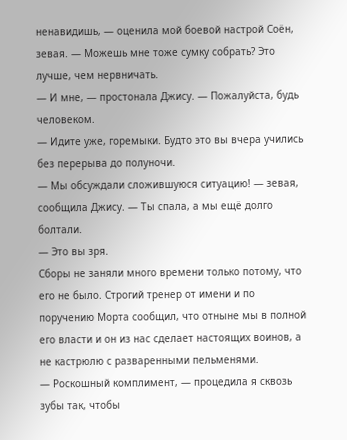ненавидишь, — оценила мой боевой настрой Соён, зевая. — Можешь мне тоже сумку собрать? Это лучше, чем нервничать.
— И мне, — простонала Джису. — Пожалуйста, будь человеком.
— Идите уже, горемыки. Будто это вы вчера учились без перерыва до полуночи.
— Мы обсуждали сложившуюся ситуацию! — зевая, сообщила Джису. — Ты спала, а мы ещё долго болтали.
— Это вы зря.
Сборы не заняли много времени только потому, что его не было. Строгий тренер от имени и по поручению Морта сообщил, что отныне мы в полной его власти и он из нас сделает настоящих воинов, а не кастрюлю с разваренными пельменями.
— Роскошный комплимент, — процедила я сквозь зубы так, чтобы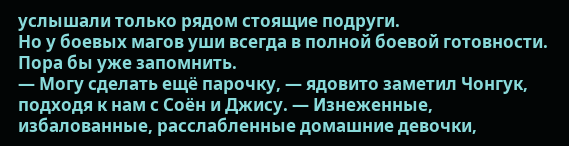услышали только рядом стоящие подруги.
Но у боевых магов уши всегда в полной боевой готовности. Пора бы уже запомнить.
— Могу сделать ещё парочку, — ядовито заметил Чонгук, подходя к нам с Соён и Джису. — Изнеженные, избалованные, расслабленные домашние девочки,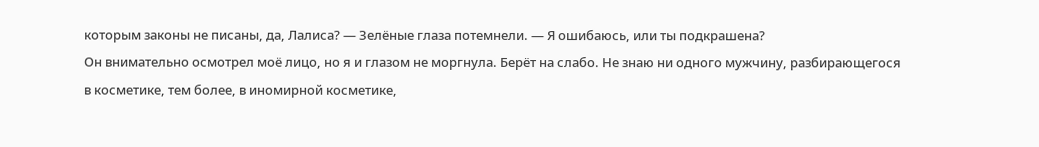которым законы не писаны, да, Лалиса? — Зелёные глаза потемнели. — Я ошибаюсь, или ты подкрашена?
Он внимательно осмотрел моё лицо, но я и глазом не моргнула. Берёт на слабо. Не знаю ни одного мужчину, разбирающегося в косметике, тем более, в иномирной косметике,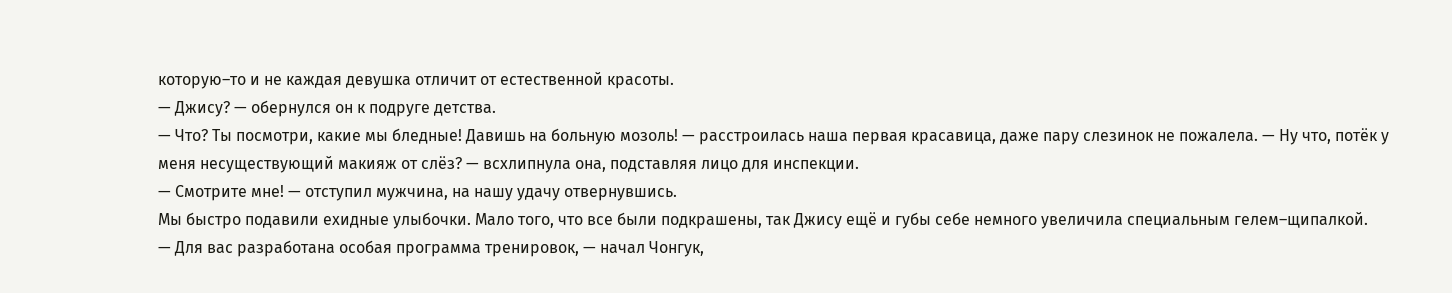которую–то и не каждая девушка отличит от естественной красоты.
— Джису? — обернулся он к подруге детства.
— Что? Ты посмотри, какие мы бледные! Давишь на больную мозоль! — расстроилась наша первая красавица, даже пару слезинок не пожалела. — Ну что, потёк у меня несуществующий макияж от слёз? — всхлипнула она, подставляя лицо для инспекции.
— Смотрите мне! — отступил мужчина, на нашу удачу отвернувшись.
Мы быстро подавили ехидные улыбочки. Мало того, что все были подкрашены, так Джису ещё и губы себе немного увеличила специальным гелем–щипалкой.
— Для вас разработана особая программа тренировок, — начал Чонгук,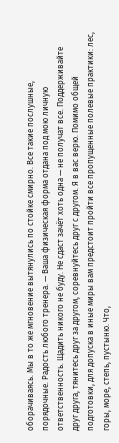оборачиваясь. Мы в то же мгновение вытянулись по стойке смирно. Все такие послушные, порядочные. Радость любого тренера. — Ваша физическая форма отдана под мою личную ответственность. Щадить никого не буду. Не сдаст зачёт хоть одна — не получат все. Поддерживайте друг друга, тянитесь друг за другом, соревнуйтесь друг с другом. Я в вас верю. Помимо общей подготовки, для допуска в иные миры вам предстоит пройти все пропущенные полевые практики: лес, горы, море, степь, пустыню. Что,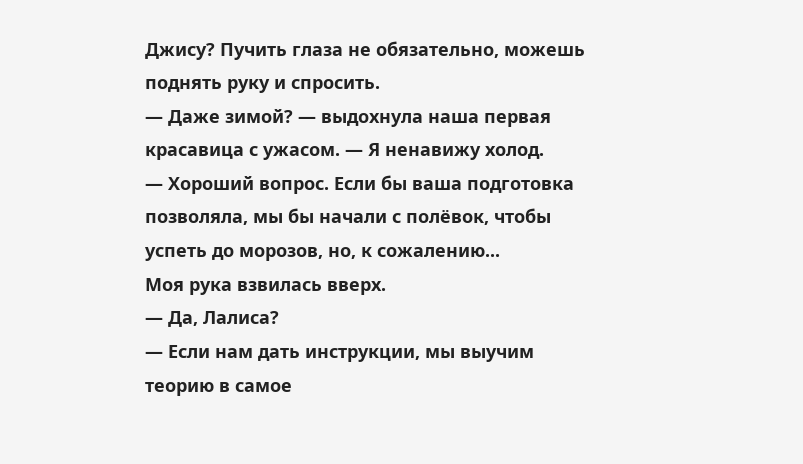Джису? Пучить глаза не обязательно, можешь поднять руку и спросить.
— Даже зимой? — выдохнула наша первая красавица с ужасом. — Я ненавижу холод.
— Хороший вопрос. Если бы ваша подготовка позволяла, мы бы начали с полёвок, чтобы успеть до морозов, но, к сожалению...
Моя рука взвилась вверх.
— Да, Лалиса?
— Если нам дать инструкции, мы выучим теорию в самое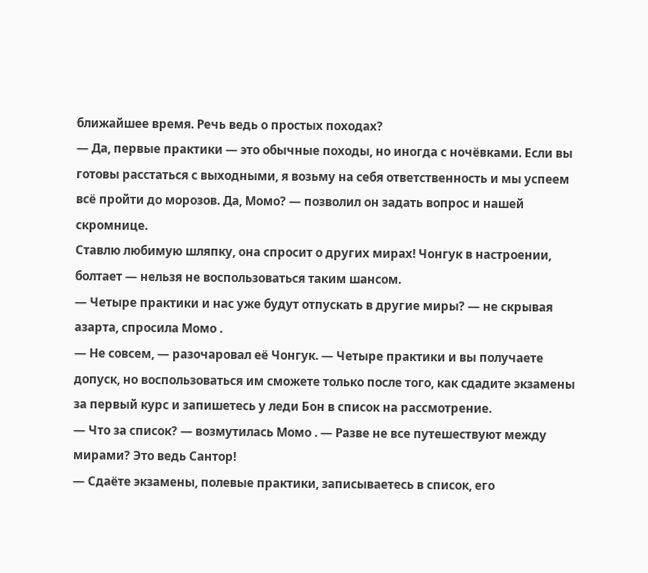ближайшее время. Речь ведь о простых походах?
— Да, первые практики — это обычные походы, но иногда с ночёвками. Если вы готовы расстаться с выходными, я возьму на себя ответственность и мы успеем всё пройти до морозов. Да, Момо? — позволил он задать вопрос и нашей скромнице.
Ставлю любимую шляпку, она спросит о других мирах! Чонгук в настроении, болтает — нельзя не воспользоваться таким шансом.
— Четыре практики и нас уже будут отпускать в другие миры? — не скрывая азарта, спросила Момо .
— Не совсем, — разочаровал её Чонгук. — Четыре практики и вы получаете допуск, но воспользоваться им сможете только после того, как сдадите экзамены за первый курс и запишетесь у леди Бон в список на рассмотрение.
— Что за список? — возмутилась Момо . — Разве не все путешествуют между мирами? Это ведь Сантор!
— Сдаёте экзамены, полевые практики, записываетесь в список, его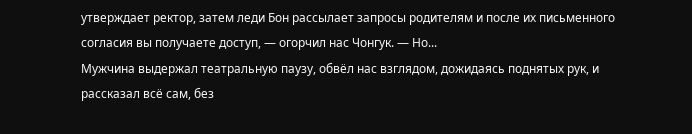утверждает ректор, затем леди Бон рассылает запросы родителям и после их письменного согласия вы получаете доступ, — огорчил нас Чонгук. — Но...
Мужчина выдержал театральную паузу, обвёл нас взглядом, дожидаясь поднятых рук, и рассказал всё сам, без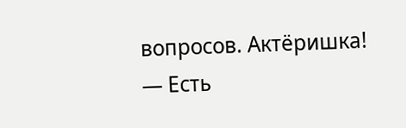вопросов. Актёришка!
— Есть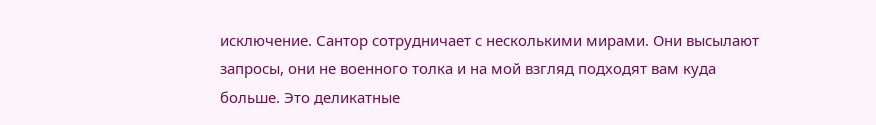исключение. Сантор сотрудничает с несколькими мирами. Они высылают запросы, они не военного толка и на мой взгляд подходят вам куда больше. Это деликатные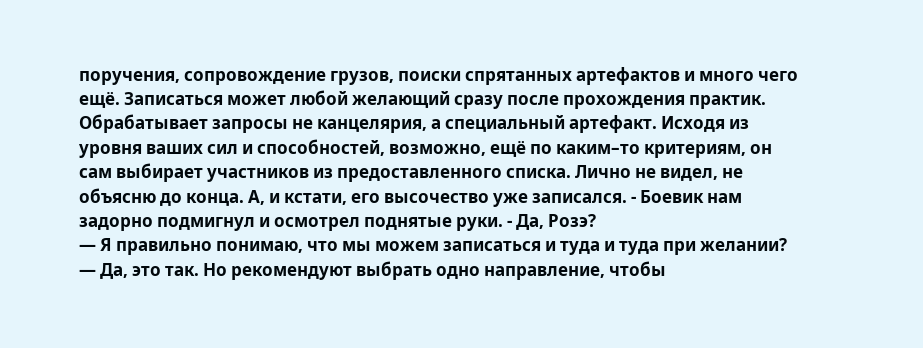поручения, сопровождение грузов, поиски спрятанных артефактов и много чего ещё. Записаться может любой желающий сразу после прохождения практик. Обрабатывает запросы не канцелярия, а специальный артефакт. Исходя из уровня ваших сил и способностей, возможно, ещё по каким–то критериям, он сам выбирает участников из предоставленного списка. Лично не видел, не объясню до конца. А, и кстати, его высочество уже записался. - Боевик нам задорно подмигнул и осмотрел поднятые руки. - Да, Розэ?
— Я правильно понимаю, что мы можем записаться и туда и туда при желании?
— Да, это так. Но рекомендуют выбрать одно направление, чтобы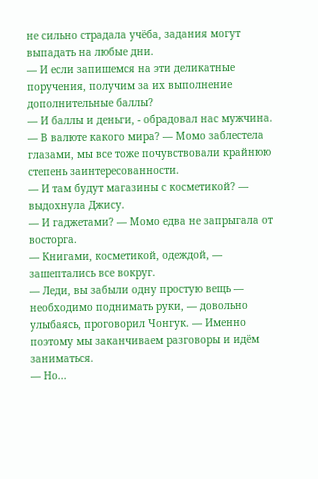не сильно страдала учёба, задания могут выпадать на любые дни.
— И если запишемся на эти деликатные поручения, получим за их выполнение дополнительные баллы?
— И баллы и деньги, - обрадовал нас мужчина.
— В валюте какого мира? — Момо заблестела глазами, мы все тоже почувствовали крайнюю степень заинтересованности.
— И там будут магазины с косметикой? — выдохнула Джису.
— И гаджетами? — Момо едва не запрыгала от восторга.
— Книгами, косметикой, одеждой, — зашептались все вокруг.
— Леди, вы забыли одну простую вещь — необходимо поднимать руки, — довольно улыбаясь, проговорил Чонгук. — Именно поэтому мы заканчиваем разговоры и идём заниматься.
— Но...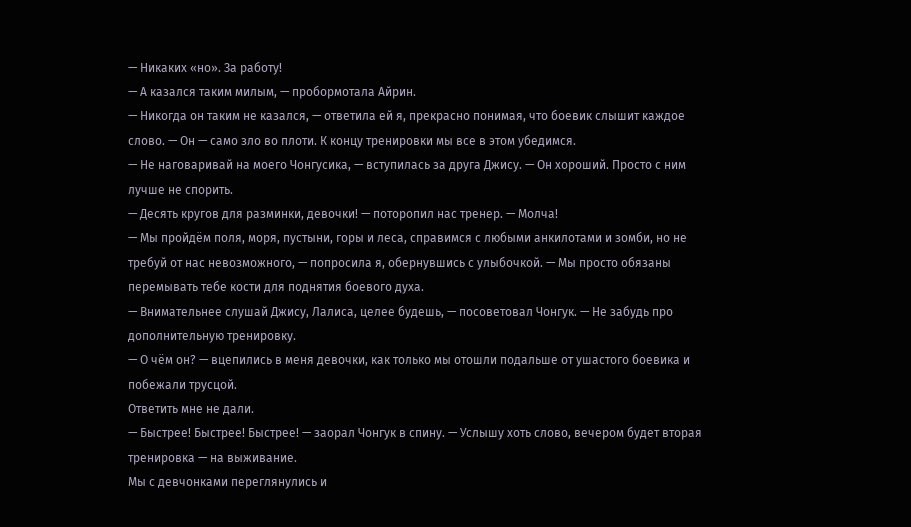— Никаких «но». За работу!
— А казался таким милым, — пробормотала Айрин.
— Никогда он таким не казался, — ответила ей я, прекрасно понимая, что боевик слышит каждое слово. — Он — само зло во плоти. К концу тренировки мы все в этом убедимся.
— Не наговаривай на моего Чонгусика, — вступилась за друга Джису. — Он хороший. Просто с ним лучше не спорить.
— Десять кругов для разминки, девочки! — поторопил нас тренер. — Молча!
— Мы пройдём поля, моря, пустыни, горы и леса, справимся с любыми анкилотами и зомби, но не требуй от нас невозможного, — попросила я, обернувшись с улыбочкой. — Мы просто обязаны перемывать тебе кости для поднятия боевого духа.
— Внимательнее слушай Джису, Лалиса, целее будешь, — посоветовал Чонгук. — Не забудь про дополнительную тренировку.
— О чём он? — вцепились в меня девочки, как только мы отошли подальше от ушастого боевика и побежали трусцой.
Ответить мне не дали.
— Быстрее! Быстрее! Быстрее! — заорал Чонгук в спину. — Услышу хоть слово, вечером будет вторая тренировка — на выживание.
Мы с девчонками переглянулись и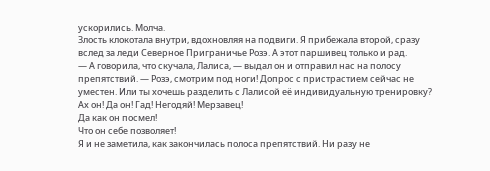ускорились. Молча.
Злость клокотала внутри, вдохновляя на подвиги. Я прибежала второй, сразу вслед за леди Северное Приграничье Розэ. А этот паршивец только и рад.
— А говорила, что скучала, Лалиса, — выдал он и отправил нас на полосу препятствий. — Розэ, смотрим под ноги! Допрос с пристрастием сейчас не уместен. Или ты хочешь разделить с Лалисой её индивидуальную тренировку?
Ах он! Да он! Гад! Негодяй! Мерзавец!
Да как он посмел!
Что он себе позволяет!
Я и не заметила, как закончилась полоса препятствий. Ни разу не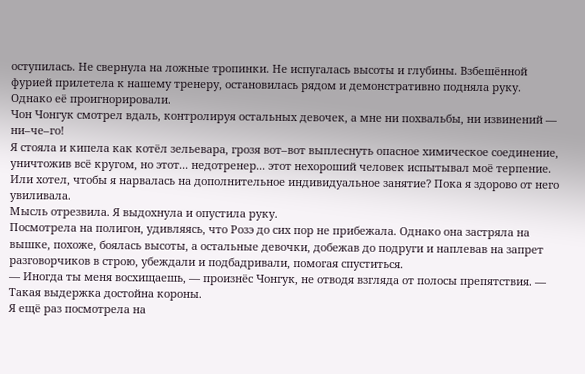оступилась. Не свернула на ложные тропинки. Не испугалась высоты и глубины. Взбешённой фурией прилетела к нашему тренеру, остановилась рядом и демонстративно подняла руку.
Однако её проигнорировали.
Чон Чонгук смотрел вдаль, контролируя остальных девочек, а мне ни похвальбы, ни извинений — ни–че–го!
Я стояла и кипела как котёл зельевара, грозя вот–вот выплеснуть опасное химическое соединение, уничтожив всё кругом, но этот... недотренер... этот нехороший человек испытывал моё терпение.
Или хотел, чтобы я нарвалась на дополнительное индивидуальное занятие? Пока я здорово от него увиливала.
Мысль отрезвила. Я выдохнула и опустила руку.
Посмотрела на полигон, удивляясь, что Розэ до сих пор не прибежала. Однако она застряла на вышке, похоже, боялась высоты, а остальные девочки, добежав до подруги и наплевав на запрет разговорчиков в строю, убеждали и подбадривали, помогая спуститься.
— Иногда ты меня восхищаешь, — произнёс Чонгук, не отводя взгляда от полосы препятствия. — Такая выдержка достойна короны.
Я ещё раз посмотрела на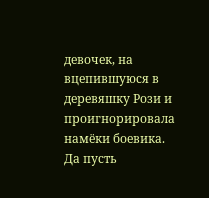девочек, на вцепившуюся в деревяшку Рози и проигнорировала намёки боевика. Да пусть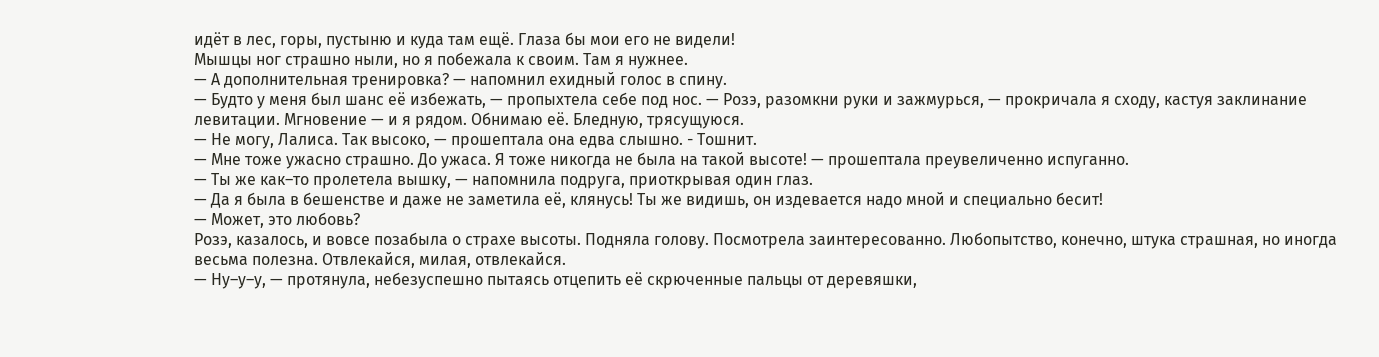идёт в лес, горы, пустыню и куда там ещё. Глаза бы мои его не видели!
Мышцы ног страшно ныли, но я побежала к своим. Там я нужнее.
— А дополнительная тренировка? — напомнил ехидный голос в спину.
— Будто у меня был шанс её избежать, — пропыхтела себе под нос. — Розэ, разомкни руки и зажмурься, — прокричала я сходу, кастуя заклинание левитации. Мгновение — и я рядом. Обнимаю её. Бледную, трясущуюся.
— Не могу, Лалиса. Так высоко, — прошептала она едва слышно. - Тошнит.
— Мне тоже ужасно страшно. До ужаса. Я тоже никогда не была на такой высоте! — прошептала преувеличенно испуганно.
— Ты же как–то пролетела вышку, — напомнила подруга, приоткрывая один глаз.
— Да я была в бешенстве и даже не заметила её, клянусь! Ты же видишь, он издевается надо мной и специально бесит!
— Может, это любовь?
Розэ, казалось, и вовсе позабыла о страхе высоты. Подняла голову. Посмотрела заинтересованно. Любопытство, конечно, штука страшная, но иногда весьма полезна. Отвлекайся, милая, отвлекайся.
— Ну–у–у, — протянула, небезуспешно пытаясь отцепить её скрюченные пальцы от деревяшки,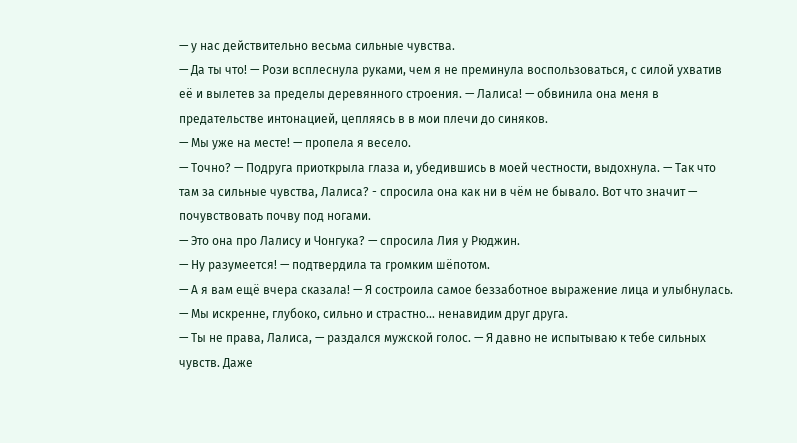— у нас действительно весьма сильные чувства.
— Да ты что! — Рози всплеснула руками, чем я не преминула воспользоваться, с силой ухватив её и вылетев за пределы деревянного строения. — Лалиса! — обвинила она меня в предательстве интонацией, цепляясь в в мои плечи до синяков.
— Мы уже на месте! — пропела я весело.
— Точно? — Подруга приоткрыла глаза и, убедившись в моей честности, выдохнула. — Так что там за сильные чувства, Лалиса? - спросила она как ни в чём не бывало. Вот что значит — почувствовать почву под ногами.
— Это она про Лалису и Чонгука? — спросила Лия у Рюджин.
— Ну разумеется! — подтвердила та громким шёпотом.
— А я вам ещё вчера сказала! — Я состроила самое беззаботное выражение лица и улыбнулась. — Мы искренне, глубоко, сильно и страстно... ненавидим друг друга.
— Ты не права, Лалиса, — раздался мужской голос. — Я давно не испытываю к тебе сильных чувств. Даже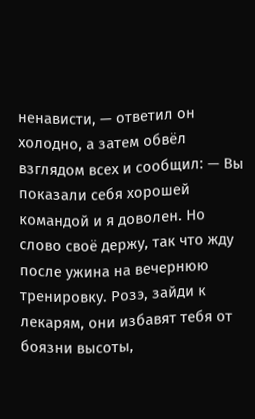ненависти, — ответил он холодно, а затем обвёл взглядом всех и сообщил: — Вы показали себя хорошей командой и я доволен. Но слово своё держу, так что жду после ужина на вечернюю тренировку. Розэ, зайди к лекарям, они избавят тебя от боязни высоты,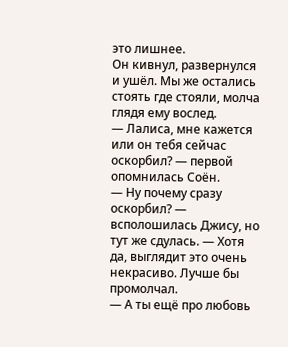это лишнее.
Он кивнул, развернулся и ушёл. Мы же остались стоять где стояли, молча глядя ему вослед.
— Лалиса, мне кажется или он тебя сейчас оскорбил? — первой опомнилась Соён.
— Ну почему сразу оскорбил? — всполошилась Джису, но тут же сдулась. — Хотя да, выглядит это очень некрасиво. Лучше бы промолчал.
— А ты ещё про любовь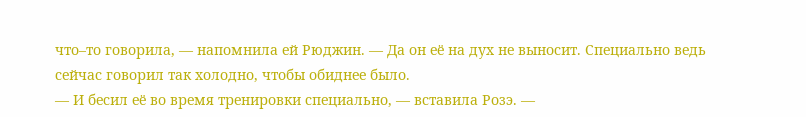что–то говорила, — напомнила ей Рюджин. — Да он её на дух не выносит. Специально ведь сейчас говорил так холодно, чтобы обиднее было.
— И бесил её во время тренировки специально, — вставила Розэ. —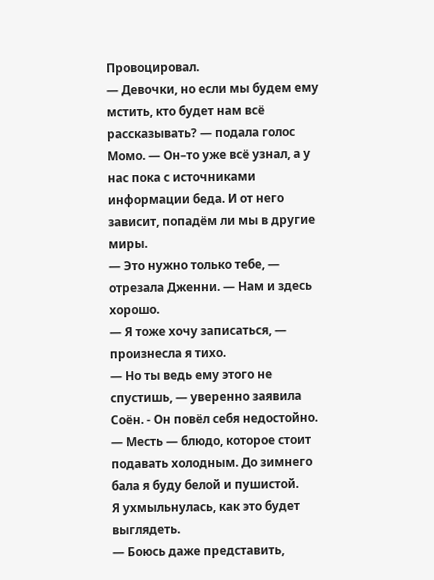Провоцировал.
— Девочки, но если мы будем ему мстить, кто будет нам всё рассказывать? — подала голос Момо. — Он–то уже всё узнал, а у нас пока с источниками информации беда. И от него зависит, попадём ли мы в другие миры.
— Это нужно только тебе, — отрезала Дженни. — Нам и здесь хорошо.
— Я тоже хочу записаться, — произнесла я тихо.
— Но ты ведь ему этого не спустишь, — уверенно заявила Соён. - Он повёл себя недостойно.
— Месть — блюдо, которое стоит подавать холодным. До зимнего бала я буду белой и пушистой.
Я ухмыльнулась, как это будет выглядеть.
— Боюсь даже представить,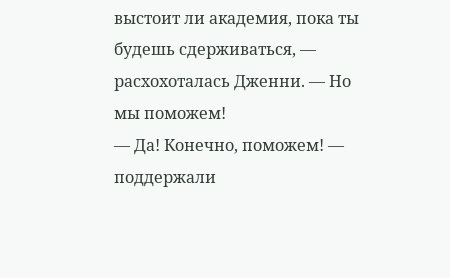выстоит ли академия, пока ты будешь сдерживаться, — расхохоталась Дженни. — Но мы поможем!
— Да! Конечно, поможем! — поддержали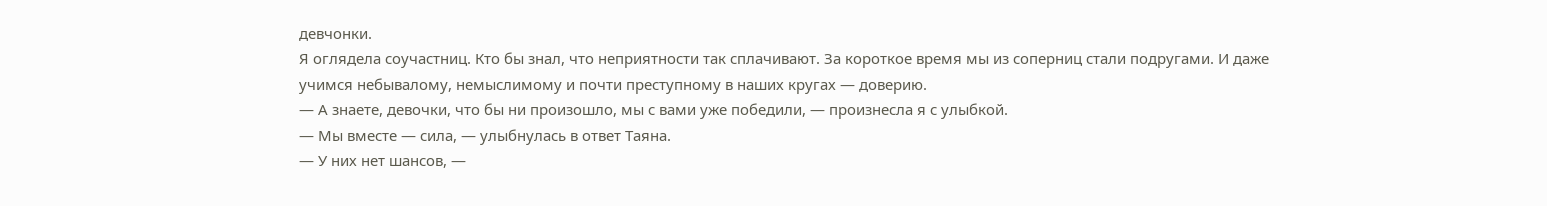девчонки.
Я оглядела соучастниц. Кто бы знал, что неприятности так сплачивают. За короткое время мы из соперниц стали подругами. И даже учимся небывалому, немыслимому и почти преступному в наших кругах — доверию.
— А знаете, девочки, что бы ни произошло, мы с вами уже победили, — произнесла я с улыбкой.
— Мы вместе — сила, — улыбнулась в ответ Таяна.
— У них нет шансов, —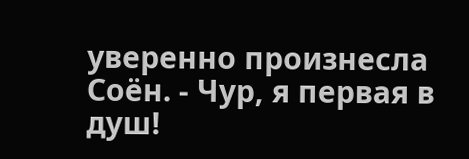уверенно произнесла Соён. - Чур, я первая в душ!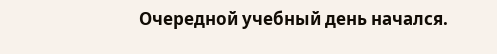Очередной учебный день начался.